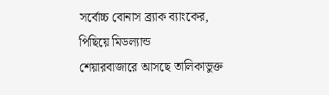সর্বোচ্চ বোনাস ব্র্যাক ব্যাংকের, পিছিয়ে মিডল্যান্ড
শেয়ারবাজারে আসছে তালিকাভুক্ত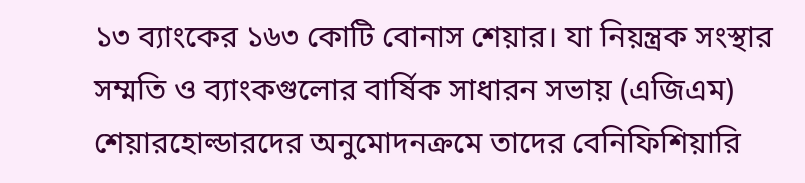১৩ ব্যাংকের ১৬৩ কোটি বোনাস শেয়ার। যা নিয়ন্ত্রক সংস্থার সম্মতি ও ব্যাংকগুলোর বার্ষিক সাধারন সভায় (এজিএম) শেয়ারহোল্ডারদের অনুমোদনক্রমে তাদের বেনিফিশিয়ারি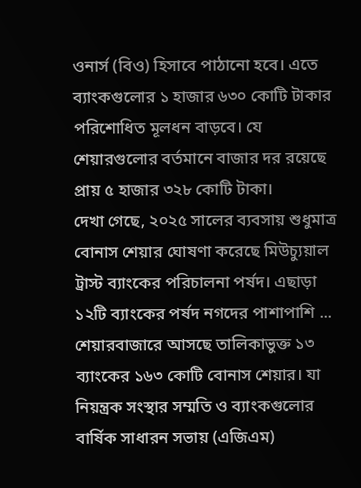ওনার্স (বিও) হিসাবে পাঠানো হবে। এতে ব্যাংকগুলোর ১ হাজার ৬৩০ কোটি টাকার পরিশোধিত মূলধন বাড়বে। যে শেয়ারগুলোর বর্তমানে বাজার দর রয়েছে প্রায় ৫ হাজার ৩২৮ কোটি টাকা।
দেখা গেছে, ২০২৫ সালের ব্যবসায় শুধুমাত্র বোনাস শেয়ার ঘোষণা করেছে মিউচ্যুয়াল ট্রাস্ট ব্যাংকের পরিচালনা পর্ষদ। এছাড়া ১২টি ব্যাংকের পর্ষদ নগদের পাশাপাশি ...
শেয়ারবাজারে আসছে তালিকাভুক্ত ১৩ ব্যাংকের ১৬৩ কোটি বোনাস শেয়ার। যা নিয়ন্ত্রক সংস্থার সম্মতি ও ব্যাংকগুলোর বার্ষিক সাধারন সভায় (এজিএম)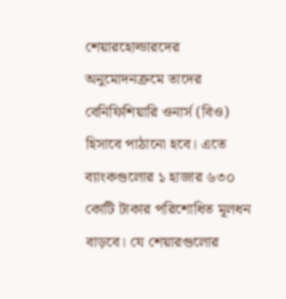শেয়ারহোল্ডারদের অনুমোদনক্রমে তাদের বেনিফিশিয়ারি ওনার্স (বিও) হিসাবে পাঠানো হবে। এতে ব্যাংকগুলোর ১ হাজার ৬৩০ কোটি টাকার পরিশোধিত মূলধন বাড়বে। যে শেয়ারগুলোর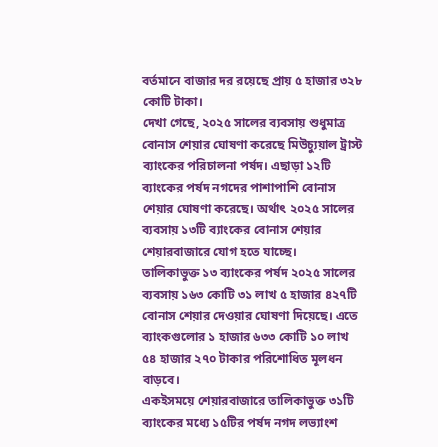বর্তমানে বাজার দর রয়েছে প্রায় ৫ হাজার ৩২৮ কোটি টাকা।
দেখা গেছে, ২০২৫ সালের ব্যবসায় শুধুমাত্র বোনাস শেয়ার ঘোষণা করেছে মিউচ্যুয়াল ট্রাস্ট ব্যাংকের পরিচালনা পর্ষদ। এছাড়া ১২টি ব্যাংকের পর্ষদ নগদের পাশাপাশি বোনাস শেয়ার ঘোষণা করেছে। অর্থাৎ ২০২৫ সালের ব্যবসায় ১৩টি ব্যাংকের বোনাস শেয়ার শেয়ারবাজারে যোগ হতে যাচ্ছে।
তালিকাভুক্ত ১৩ ব্যাংকের পর্ষদ ২০২৫ সালের ব্যবসায় ১৬৩ কোটি ৩১ লাখ ৫ হাজার ৪২৭টি বোনাস শেয়ার দেওয়ার ঘোষণা দিয়েছে। এতে ব্যাংকগুলোর ১ হাজার ৬৩৩ কোটি ১০ লাখ ৫৪ হাজার ২৭০ টাকার পরিশোধিত মূলধন বাড়বে।
একইসময়ে শেয়ারবাজারে তালিকাভুক্ত ৩১টি ব্যাংকের মধ্যে ১৫টির পর্ষদ নগদ লভ্যাংশ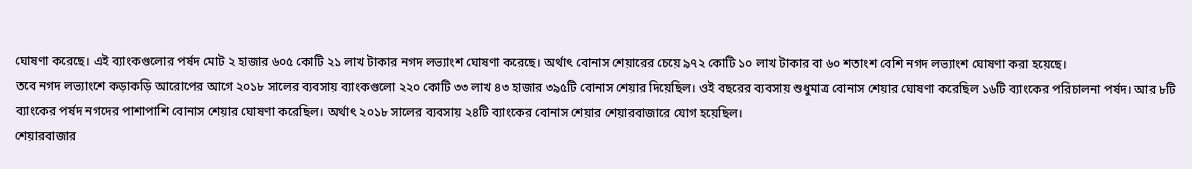ঘোষণা করেছে। এই ব্যাংকগুলোর পর্ষদ মোট ২ হাজার ৬০৫ কোটি ২১ লাখ টাকার নগদ লভ্যাংশ ঘোষণা করেছে। অর্থাৎ বোনাস শেয়ারের চেয়ে ৯৭২ কোটি ১০ লাখ টাকার বা ৬০ শতাংশ বেশি নগদ লভ্যাংশ ঘোষণা করা হয়েছে।
তবে নগদ লভ্যাংশে কড়াকড়ি আরোপের আগে ২০১৮ সালের ব্যবসায় ব্যাংকগুলো ২২০ কোটি ৩৩ লাখ ৪৩ হাজার ৩৯৫টি বোনাস শেয়ার দিয়েছিল। ওই বছরের ব্যবসায় শুধুমাত্র বোনাস শেয়ার ঘোষণা করেছিল ১৬টি ব্যাংকের পরিচালনা পর্ষদ। আর ৮টি ব্যাংকের পর্ষদ নগদের পাশাপাশি বোনাস শেয়ার ঘোষণা করেছিল। অর্থাৎ ২০১৮ সালের ব্যবসায় ২৪টি ব্যাংকের বোনাস শেয়ার শেয়ারবাজারে যোগ হয়েছিল।
শেয়ারবাজার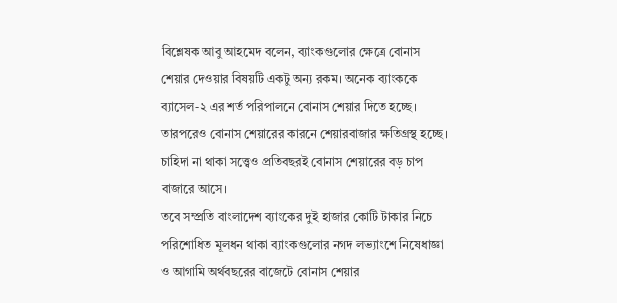বিশ্লেষক আবু আহমেদ বলেন, ব্যাংকগুলোর ক্ষেত্রে বোনাস শেয়ার দেওয়ার বিষয়টি একটু অন্য রকম। অনেক ব্যাংককে ব্যাসেল-২ এর শর্ত পরিপালনে বোনাস শেয়ার দিতে হচ্ছে। তারপরেও বোনাস শেয়ারের কারনে শেয়ারবাজার ক্ষতিগ্রস্থ হচ্ছে। চাহিদা না থাকা সত্ত্বেও প্রতিবছরই বোনাস শেয়ারের বড় চাপ বাজারে আসে।
তবে সম্প্রতি বাংলাদেশ ব্যাংকের দুই হাজার কোটি টাকার নিচে পরিশোধিত মূলধন থাকা ব্যাংকগুলোর নগদ লভ্যাংশে নিষেধাজ্ঞা ও আগামি অর্থবছরের বাজেটে বোনাস শেয়ার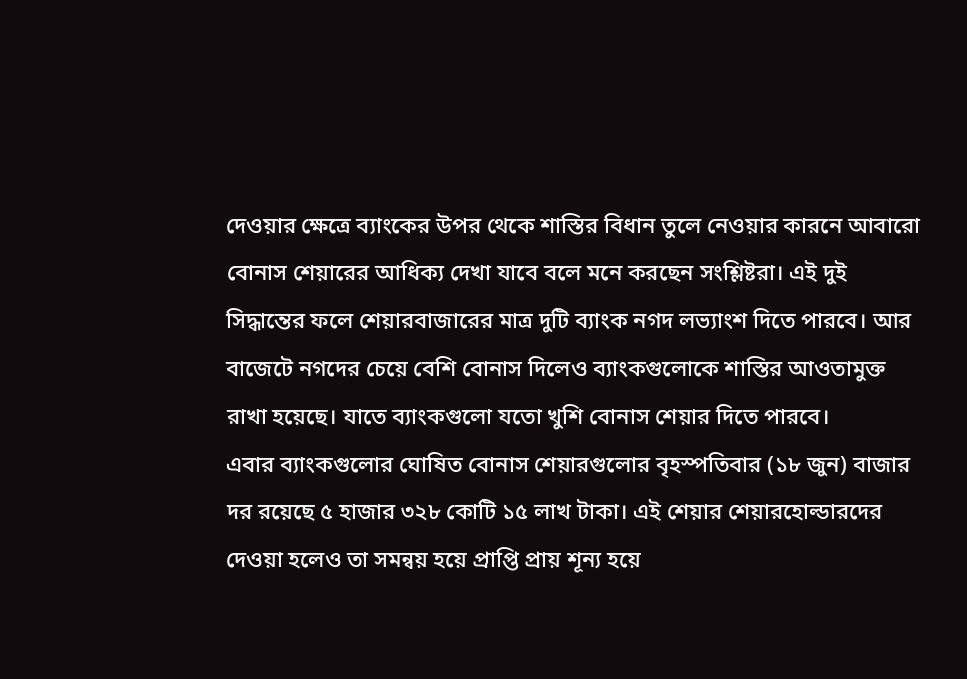দেওয়ার ক্ষেত্রে ব্যাংকের উপর থেকে শাস্তির বিধান তুলে নেওয়ার কারনে আবারো বোনাস শেয়ারের আধিক্য দেখা যাবে বলে মনে করছেন সংশ্লিষ্টরা। এই দুই সিদ্ধান্তের ফলে শেয়ারবাজারের মাত্র দুটি ব্যাংক নগদ লভ্যাংশ দিতে পারবে। আর বাজেটে নগদের চেয়ে বেশি বোনাস দিলেও ব্যাংকগুলোকে শাস্তির আওতামুক্ত রাখা হয়েছে। যাতে ব্যাংকগুলো যতো খুশি বোনাস শেয়ার দিতে পারবে।
এবার ব্যাংকগুলোর ঘোষিত বোনাস শেয়ারগুলোর বৃহস্পতিবার (১৮ জুন) বাজার দর রয়েছে ৫ হাজার ৩২৮ কোটি ১৫ লাখ টাকা। এই শেয়ার শেয়ারহোল্ডারদের দেওয়া হলেও তা সমন্বয় হয়ে প্রাপ্তি প্রায় শূন্য হয়ে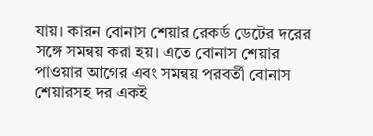যায়। কারন বোনাস শেয়ার রেকর্ড ডেটের দরের সঙ্গে সমন্বয় করা হয়। এতে বোনাস শেয়ার পাওয়ার আগের এবং সমন্বয় পরবর্তী বোনাস শেয়ারসহ দর একই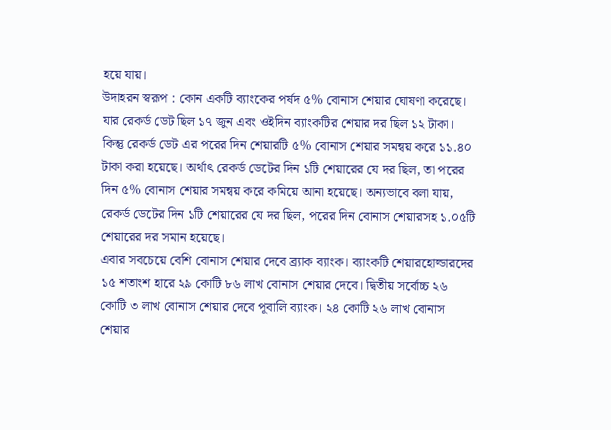হয়ে যায়।
উদাহরন স্বরূপ : কোন একটি ব্যাংকের পর্ষদ ৫% বোনাস শেয়ার ঘোষণা করেছে। যার রেকর্ড ডেট ছিল ১৭ জুন এবং ওইদিন ব্যাংকটির শেয়ার দর ছিল ১২ টাকা। কিন্তু রেকর্ড ডেট এর পরের দিন শেয়ারটি ৫% বোনাস শেয়ার সমন্বয় করে ১১.৪০ টাকা করা হয়েছে। অর্থাৎ রেকর্ড ডেটের দিন ১টি শেয়ারের যে দর ছিল, তা পরের দিন ৫% বোনাস শেয়ার সমন্বয় করে কমিয়ে আনা হয়েছে। অন্যভাবে বলা যায়, রেকর্ড ডেটের দিন ১টি শেয়ারের যে দর ছিল, পরের দিন বোনাস শেয়ারসহ ১.০৫টি শেয়ারের দর সমান হয়েছে।
এবার সবচেয়ে বেশি বোনাস শেয়ার দেবে ব্র্যাক ব্যাংক। ব্যাংকটি শেয়ারহোল্ডারদের ১৫ শতাংশ হারে ২৯ কোটি ৮৬ লাখ বোনাস শেয়ার দেবে। দ্বিতীয় সর্বোচ্চ ২৬ কোটি ৩ লাখ বোনাস শেয়ার দেবে পূবালি ব্যাংক। ২৪ কোটি ২৬ লাখ বোনাস শেয়ার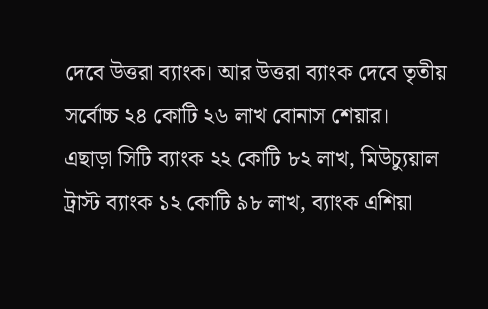দেবে উত্তরা ব্যাংক। আর উত্তরা ব্যাংক দেবে তৃতীয় সর্বোচ্চ ২৪ কোটি ২৬ লাখ বোনাস শেয়ার।
এছাড়া সিটি ব্যাংক ২২ কোটি ৮২ লাখ, মিউচ্যুয়াল ট্রাস্ট ব্যাংক ১২ কোটি ৯৮ লাখ, ব্যাংক এশিয়া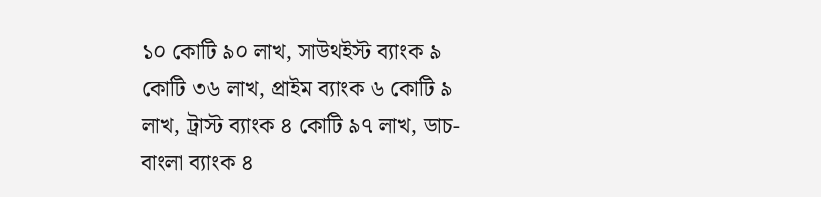১০ কোটি ৯০ লাখ, সাউথইস্ট ব্যাংক ৯ কোটি ৩৬ লাখ, প্রাইম ব্যাংক ৬ কোটি ৯ লাখ, ট্রাস্ট ব্যাংক ৪ কোটি ৯৭ লাখ, ডাচ-বাংলা ব্যাংক ৪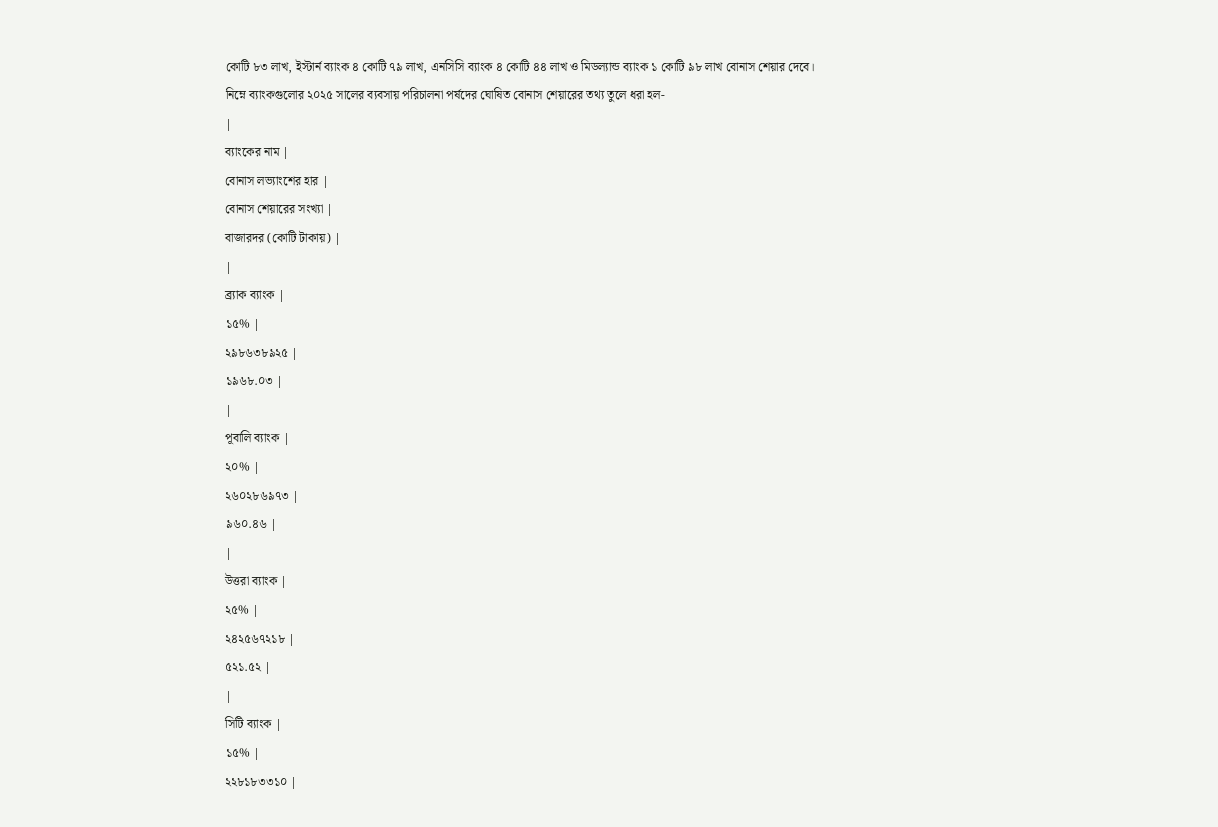কোটি ৮৩ লাখ, ইস্টার্ন ব্যাংক ৪ কোটি ৭৯ লাখ, এনসিসি ব্যাংক ৪ কোটি ৪৪ লাখ ও মিডল্যান্ড ব্যাংক ১ কোটি ৯৮ লাখ বোনাস শেয়ার দেবে।
নিম্নে ব্যাংকগুলোর ২০২৫ সালের ব্যবসায় পরিচালনা পর্ষদের ঘোষিত বোনাস শেয়ারের তথ্য তুলে ধরা হল-
|
ব্যাংকের নাম |
বোনাস লভ্যাংশের হার |
বোনাস শেয়ারের সংখ্যা |
বাজারদর (কোটি টাকায়) |
|
ব্র্যাক ব্যাংক |
১৫% |
২৯৮৬৩৮৯২৫ |
১৯৬৮.০৩ |
|
পূবালি ব্যাংক |
২০% |
২৬০২৮৬৯৭৩ |
৯৬০.৪৬ |
|
উত্তরা ব্যাংক |
২৫% |
২৪২৫৬৭২১৮ |
৫২১.৫২ |
|
সিটি ব্যাংক |
১৫% |
২২৮১৮৩৩১০ |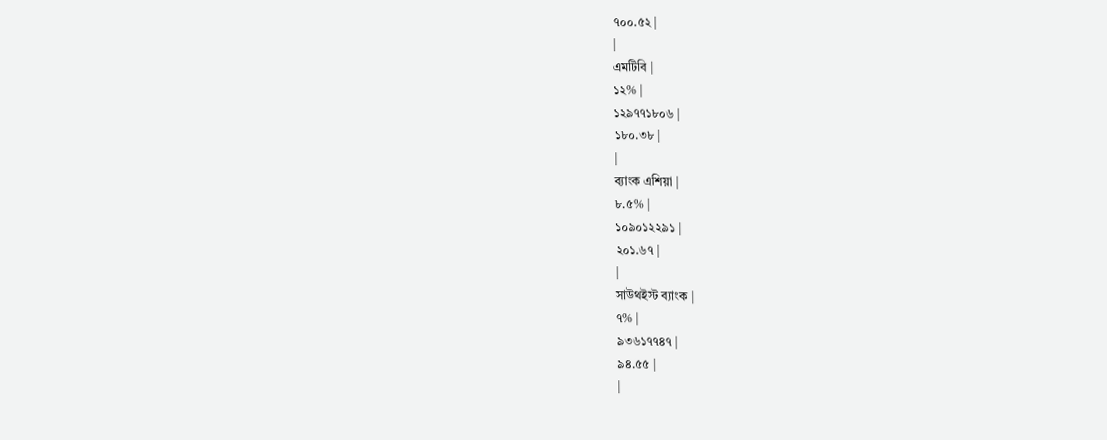৭০০.৫২ |
|
এমটিবি |
১২% |
১২৯৭৭১৮০৬ |
১৮০.৩৮ |
|
ব্যাংক এশিয়া |
৮.৫% |
১০৯০১২২৯১ |
২০১.৬৭ |
|
সাউথইস্ট ব্যাংক |
৭% |
৯৩৬১৭৭৪৭ |
৯৪.৫৫ |
|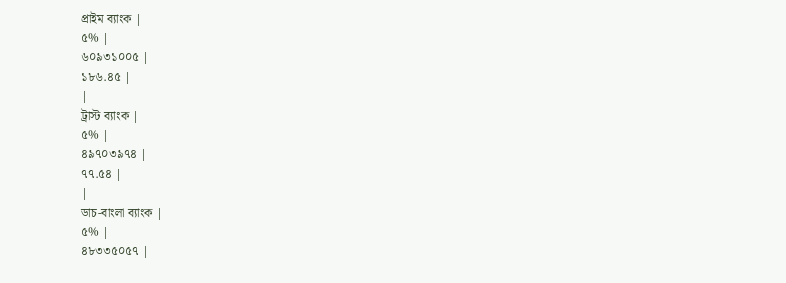প্রাইম ব্যাংক |
৫% |
৬০৯৩১০০৫ |
১৮৬.৪৫ |
|
ট্রাস্ট ব্যাংক |
৫% |
৪৯৭০৩৯৭৪ |
৭৭.৫৪ |
|
ডাচ-বাংলা ব্যাংক |
৫% |
৪৮৩৩৫০৫৭ |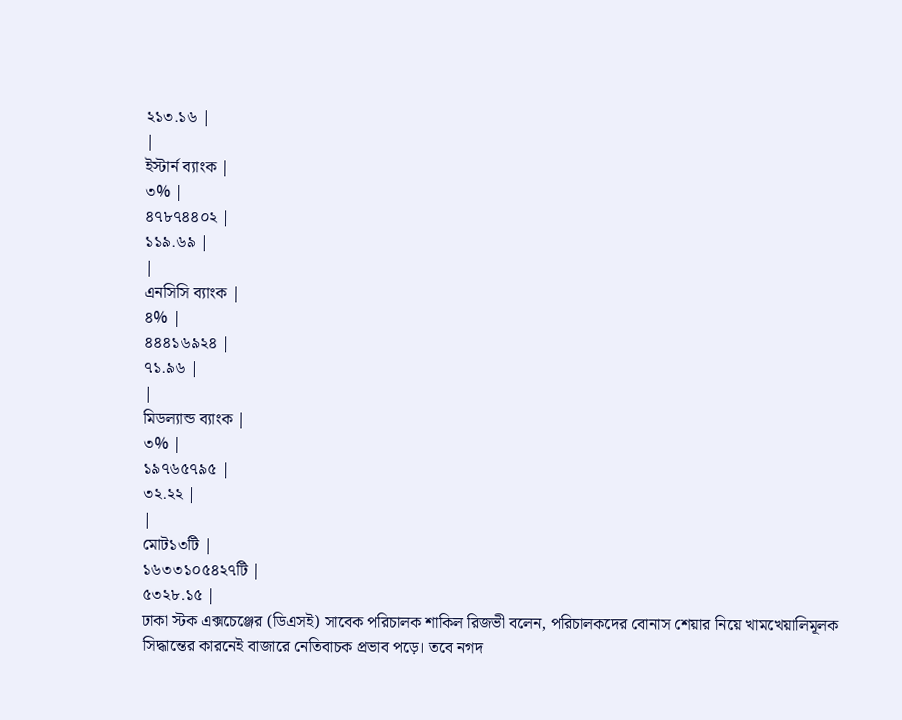২১৩.১৬ |
|
ইস্টার্ন ব্যাংক |
৩% |
৪৭৮৭৪৪০২ |
১১৯.৬৯ |
|
এনসিসি ব্যাংক |
৪% |
৪৪৪১৬৯২৪ |
৭১.৯৬ |
|
মিডল্যান্ড ব্যাংক |
৩% |
১৯৭৬৫৭৯৫ |
৩২.২২ |
|
মোট১৩টি |
১৬৩৩১০৫৪২৭টি |
৫৩২৮.১৫ |
ঢাকা স্টক এক্সচেঞ্জের (ডিএসই) সাবেক পরিচালক শাকিল রিজভী বলেন, পরিচালকদের বোনাস শেয়ার নিয়ে খামখেয়ালিমূলক সিদ্ধান্তের কারনেই বাজারে নেতিবাচক প্রভাব পড়ে। তবে নগদ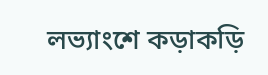লভ্যাংশে কড়াকড়ি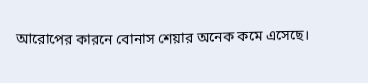আরোপের কারনে বোনাস শেয়ার অনেক কমে এসেছে।